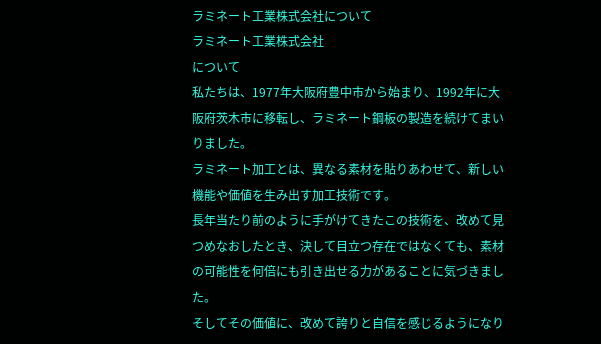ラミネート工業株式会社について
ラミネート工業株式会社
について
私たちは、1977年大阪府豊中市から始まり、1992年に大阪府茨木市に移転し、ラミネート鋼板の製造を続けてまいりました。
ラミネート加工とは、異なる素材を貼りあわせて、新しい機能や価値を生み出す加工技術です。
長年当たり前のように手がけてきたこの技術を、改めて見つめなおしたとき、決して目立つ存在ではなくても、素材の可能性を何倍にも引き出せる力があることに気づきました。
そしてその価値に、改めて誇りと自信を感じるようになり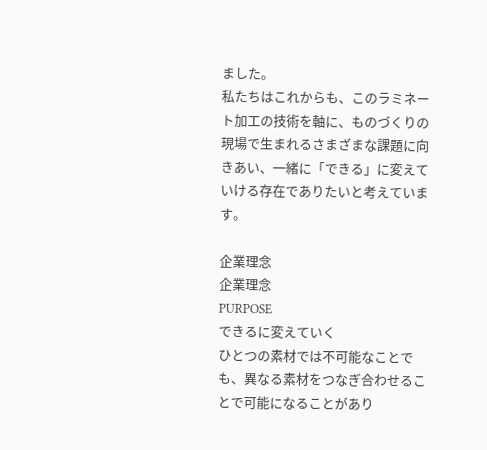ました。
私たちはこれからも、このラミネート加工の技術を軸に、ものづくりの現場で生まれるさまざまな課題に向きあい、一緒に「できる」に変えていける存在でありたいと考えています。

企業理念
企業理念
PURPOSE
できるに変えていく
ひとつの素材では不可能なことでも、異なる素材をつなぎ合わせることで可能になることがあり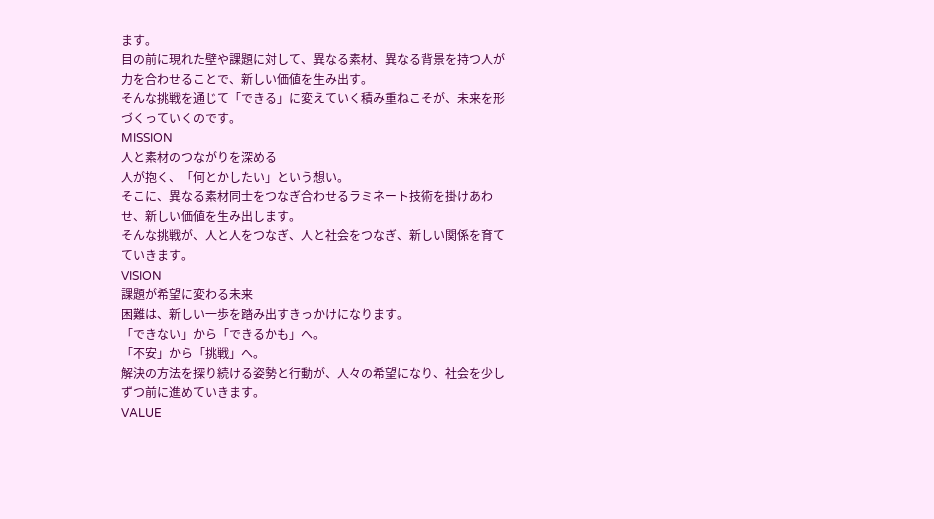ます。
目の前に現れた壁や課題に対して、異なる素材、異なる背景を持つ人が力を合わせることで、新しい価値を生み出す。
そんな挑戦を通じて「できる」に変えていく積み重ねこそが、未来を形づくっていくのです。
MISSION
人と素材のつながりを深める
人が抱く、「何とかしたい」という想い。
そこに、異なる素材同士をつなぎ合わせるラミネート技術を掛けあわせ、新しい価値を生み出します。
そんな挑戦が、人と人をつなぎ、人と社会をつなぎ、新しい関係を育てていきます。
VISION
課題が希望に変わる未来
困難は、新しい一歩を踏み出すきっかけになります。
「できない」から「できるかも」へ。
「不安」から「挑戦」へ。
解決の方法を探り続ける姿勢と行動が、人々の希望になり、社会を少しずつ前に進めていきます。
VALUE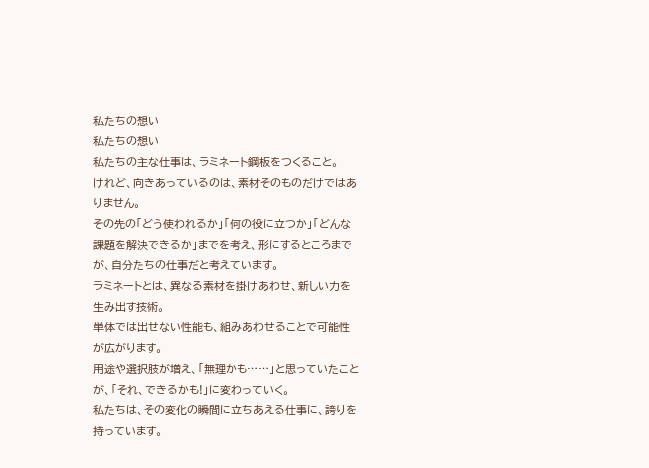私たちの想い
私たちの想い
私たちの主な仕事は、ラミネート鋼板をつくること。
けれど、向きあっているのは、素材そのものだけではありません。
その先の「どう使われるか」「何の役に立つか」「どんな課題を解決できるか」までを考え、形にするところまでが、自分たちの仕事だと考えています。
ラミネートとは、異なる素材を掛けあわせ、新しい力を生み出す技術。
単体では出せない性能も、組みあわせることで可能性が広がります。
用途や選択肢が増え、「無理かも……」と思っていたことが、「それ、できるかも!」に変わっていく。
私たちは、その変化の瞬間に立ちあえる仕事に、誇りを持っています。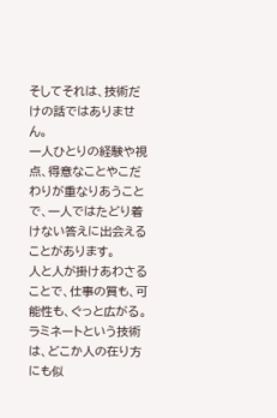そしてそれは、技術だけの話ではありません。
一人ひとりの経験や視点、得意なことやこだわりが重なりあうことで、一人ではたどり着けない答えに出会えることがあります。
人と人が掛けあわさることで、仕事の質も、可能性も、ぐっと広がる。
ラミネートという技術は、どこか人の在り方にも似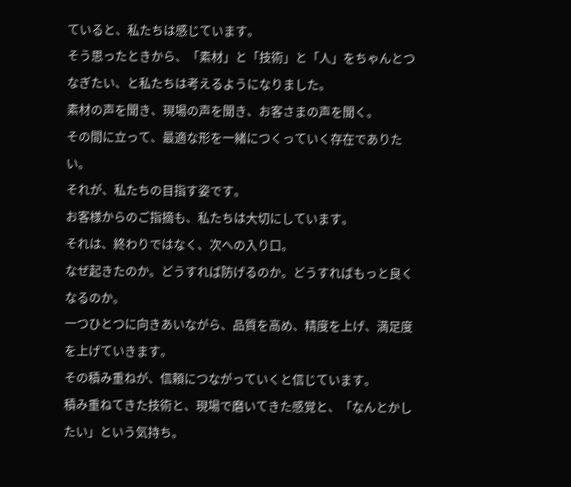ていると、私たちは感じています。
そう思ったときから、「素材」と「技術」と「人」をちゃんとつなぎたい、と私たちは考えるようになりました。
素材の声を聞き、現場の声を聞き、お客さまの声を聞く。
その間に立って、最適な形を一緒につくっていく存在でありたい。
それが、私たちの目指す姿です。
お客様からのご指摘も、私たちは大切にしています。
それは、終わりではなく、次への入り口。
なぜ起きたのか。どうすれば防げるのか。どうすればもっと良くなるのか。
一つひとつに向きあいながら、品質を高め、精度を上げ、満足度を上げていきます。
その積み重ねが、信頼につながっていくと信じています。
積み重ねてきた技術と、現場で磨いてきた感覚と、「なんとかしたい」という気持ち。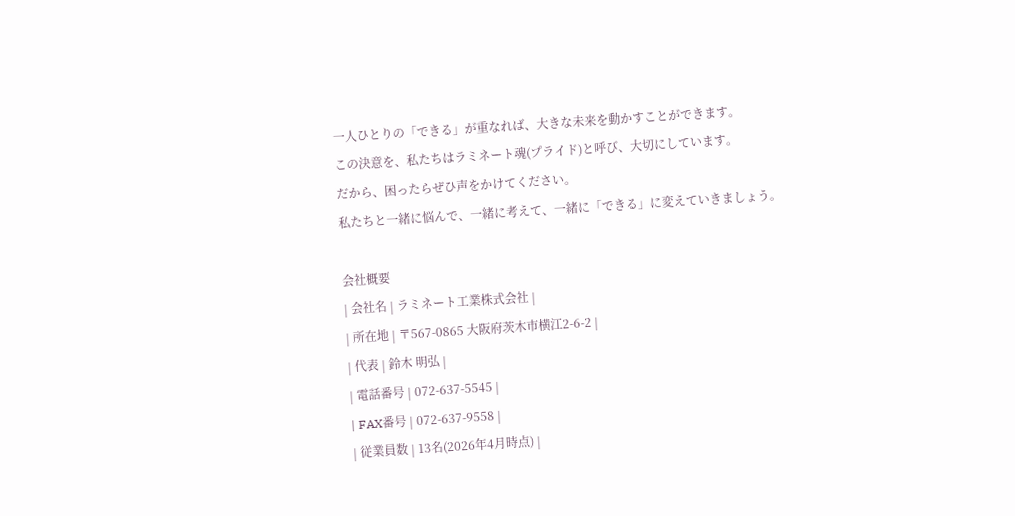一人ひとりの「できる」が重なれば、大きな未来を動かすことができます。
この決意を、私たちはラミネート魂(プライド)と呼び、大切にしています。
だから、困ったらぜひ声をかけてください。
私たちと一緒に悩んで、一緒に考えて、一緒に「できる」に変えていきましょう。

会社概要
| 会社名 | ラミネート工業株式会社 |
| 所在地 | 〒567-0865 大阪府茨木市横江2-6-2 |
| 代表 | 鈴木 明弘 |
| 電話番号 | 072-637-5545 |
| FAX番号 | 072-637-9558 |
| 従業員数 | 13名(2026年4月時点) |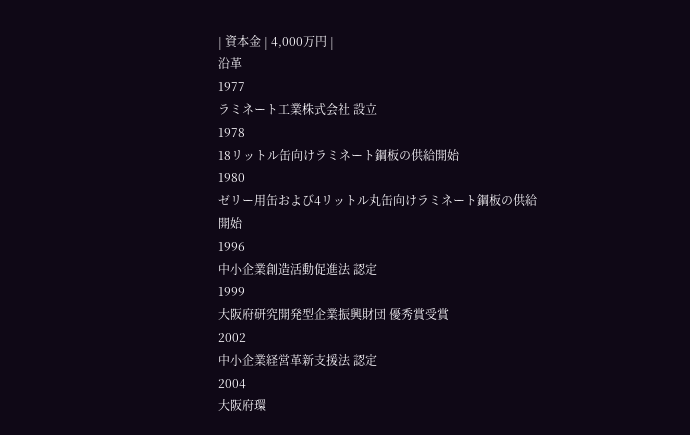| 資本金 | 4,000万円 |
沿革
1977
ラミネート工業株式会社 設立
1978
18リットル缶向けラミネート鋼板の供給開始
1980
ゼリー用缶および4リットル丸缶向けラミネート鋼板の供給開始
1996
中小企業創造活動促進法 認定
1999
大阪府研究開発型企業振興財団 優秀賞受賞
2002
中小企業経営革新支援法 認定
2004
大阪府環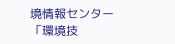境情報センター「環境技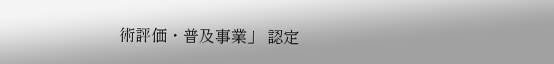術評価・普及事業」 認定